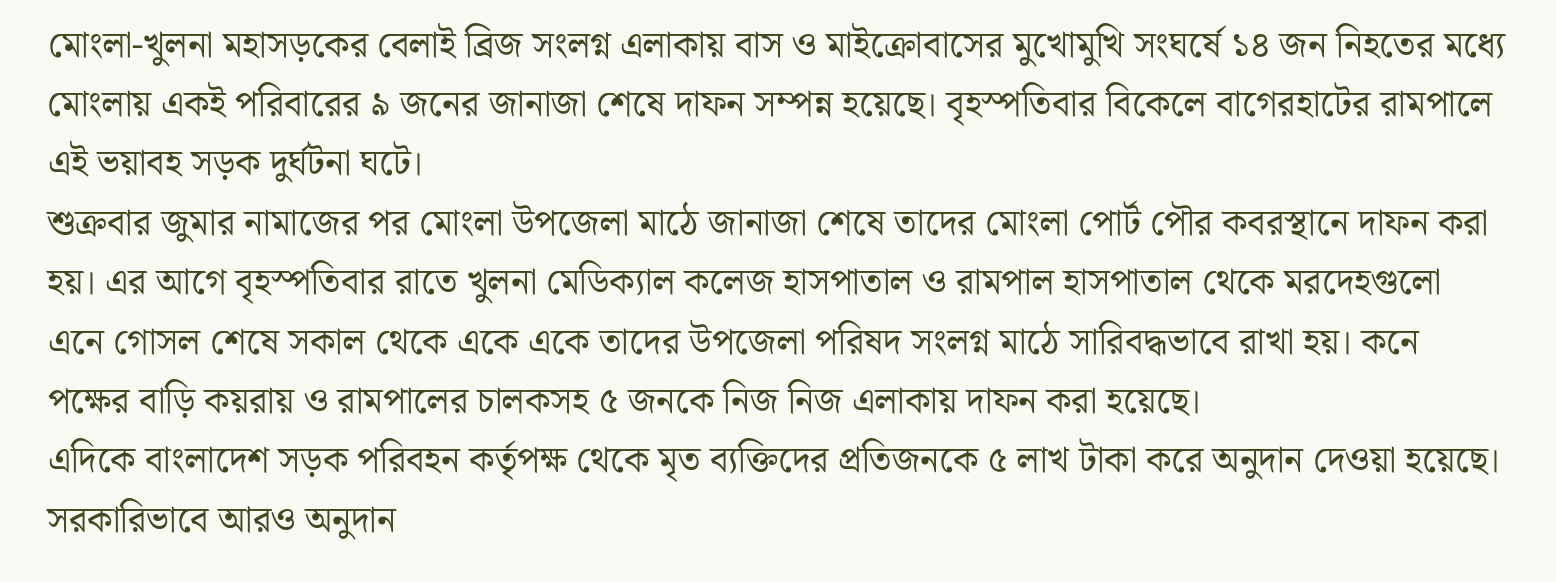মোংলা-খুলনা মহাসড়কের বেলাই ব্রিজ সংলগ্ন এলাকায় বাস ও মাইক্রোবাসের মুখোমুখি সংঘর্ষে ১৪ জন নিহতের মধ্যে মোংলায় একই পরিবারের ৯ জনের জানাজা শেষে দাফন সম্পন্ন হয়েছে। বৃহস্পতিবার বিকেলে বাগেরহাটের রামপালে এই ভয়াবহ সড়ক দুর্ঘটনা ঘটে।
শুক্রবার জুমার নামাজের পর মোংলা উপজেলা মাঠে জানাজা শেষে তাদের মোংলা পোর্ট পৌর কবরস্থানে দাফন করা হয়। এর আগে বৃহস্পতিবার রাতে খুলনা মেডিক্যাল কলেজ হাসপাতাল ও রামপাল হাসপাতাল থেকে মরদেহগুলো এনে গোসল শেষে সকাল থেকে একে একে তাদের উপজেলা পরিষদ সংলগ্ন মাঠে সারিবদ্ধভাবে রাখা হয়। কনে পক্ষের বাড়ি কয়রায় ও রামপালের চালকসহ ৫ জনকে নিজ নিজ এলাকায় দাফন করা হয়েছে।
এদিকে বাংলাদেশ সড়ক পরিবহন কর্তৃপক্ষ থেকে মৃত ব্যক্তিদের প্রতিজনকে ৫ লাখ টাকা করে অনুদান দেওয়া হয়েছে। সরকারিভাবে আরও অনুদান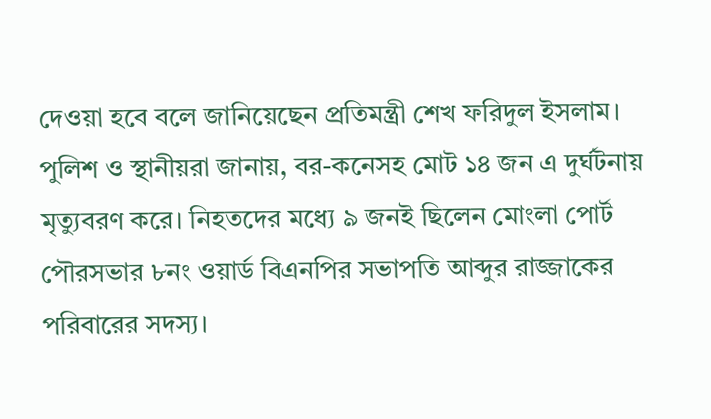দেওয়া হবে বলে জানিয়েছেন প্রতিমন্ত্রী শেখ ফরিদুল ইসলাম।
পুলিশ ও স্থানীয়রা জানায়, বর-কনেসহ মোট ১৪ জন এ দুর্ঘটনায় মৃত্যুবরণ করে। নিহতদের মধ্যে ৯ জনই ছিলেন মোংলা পোর্ট পৌরসভার ৮নং ওয়ার্ড বিএনপির সভাপতি আব্দুর রাজ্জাকের পরিবারের সদস্য।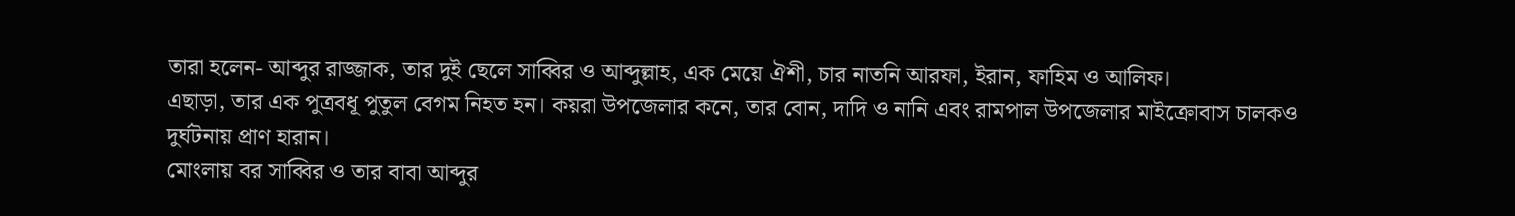তারা হলেন- আব্দুর রাজ্জাক, তার দুই ছেলে সাব্বির ও আব্দুল্লাহ, এক মেয়ে ঐশী, চার নাতনি আরফা, ইরান, ফাহিম ও আলিফ।
এছাড়া, তার এক পুত্রবধূ পুতুল বেগম নিহত হন। কয়রা উপজেলার কনে, তার বোন, দাদি ও নানি এবং রামপাল উপজেলার মাইক্রোবাস চালকও দুর্ঘটনায় প্রাণ হারান।
মোংলায় বর সাব্বির ও তার বাবা আব্দুর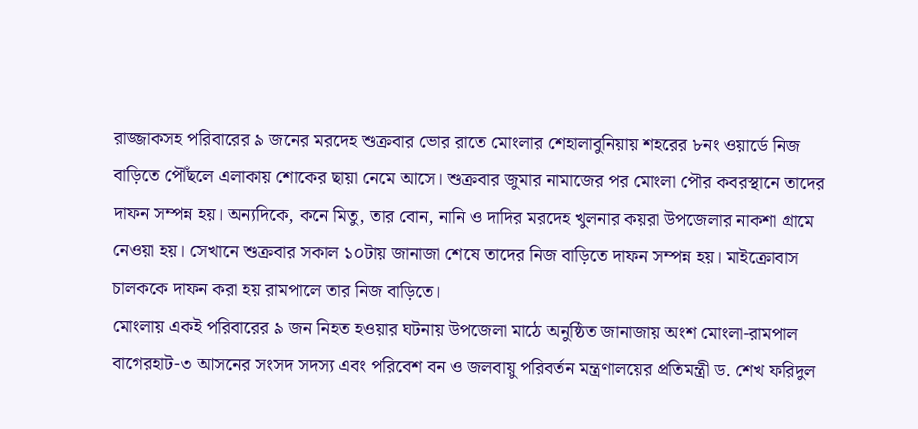রাজ্জাকসহ পরিবারের ৯ জনের মরদেহ শুক্রবার ভোর রাতে মোংলার শেহালাবুনিয়ায় শহরের ৮নং ওয়ার্ডে নিজ বাড়িতে পৌঁছলে এলাকায় শোকের ছায়া নেমে আসে। শুক্রবার জুমার নামাজের পর মোংলা পৌর কবরস্থানে তাদের দাফন সম্পন্ন হয়। অন্যদিকে, কনে মিতু, তার বোন, নানি ও দাদির মরদেহ খুলনার কয়রা উপজেলার নাকশা গ্রামে নেওয়া হয়। সেখানে শুক্রবার সকাল ১০টায় জানাজা শেষে তাদের নিজ বাড়িতে দাফন সম্পন্ন হয়। মাইক্রোবাস চালককে দাফন করা হয় রামপালে তার নিজ বাড়িতে।
মোংলায় একই পরিবারের ৯ জন নিহত হওয়ার ঘটনায় উপজেলা মাঠে অনুষ্ঠিত জানাজায় অংশ মোংলা-রামপাল বাগেরহাট-৩ আসনের সংসদ সদস্য এবং পরিবেশ বন ও জলবায়ু পরিবর্তন মন্ত্রণালয়ের প্রতিমন্ত্রী ড. শেখ ফরিদুল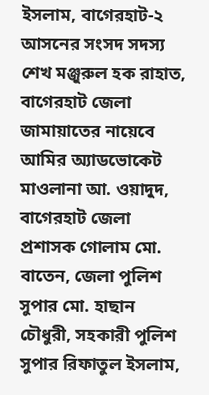ইসলাম, বাগেরহাট-২ আসনের সংসদ সদস্য শেখ মঞ্জুরুল হক রাহাত, বাগেরহাট জেলা জামায়াতের নায়েবে আমির অ্যাডভোকেট মাওলানা আ. ওয়াদুদ, বাগেরহাট জেলা প্রশাসক গোলাম মো. বাতেন, জেলা পুলিশ সুপার মো. হাছান চৌধুরী, সহকারী পুলিশ সুপার রিফাতুল ইসলাম,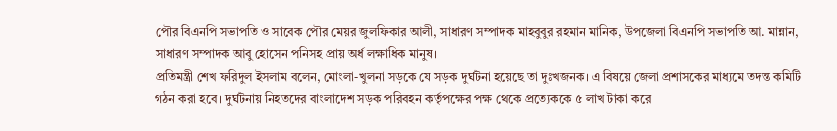পৌর বিএনপি সভাপতি ও সাবেক পৌর মেয়র জুলফিকার আলী, সাধারণ সম্পাদক মাহবুবুর রহমান মানিক, উপজেলা বিএনপি সভাপতি আ. মান্নান, সাধারণ সম্পাদক আবু হোসেন পনিসহ প্রায় অর্ধ লক্ষাধিক মানুষ।
প্রতিমন্ত্রী শেখ ফরিদুল ইসলাম বলেন, মোংলা-খুলনা সড়কে যে সড়ক দুর্ঘটনা হয়েছে তা দুঃখজনক। এ বিষয়ে জেলা প্রশাসকের মাধ্যমে তদন্ত কমিটি গঠন করা হবে। দুর্ঘটনায় নিহতদের বাংলাদেশ সড়ক পরিবহন কর্তৃপক্ষের পক্ষ থেকে প্রত্যেককে ৫ লাখ টাকা করে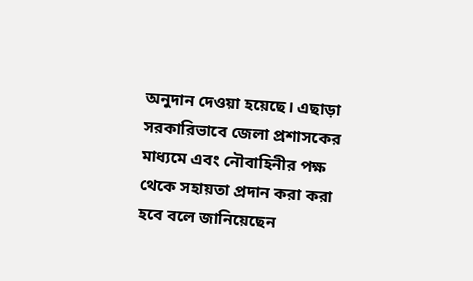অনুদান দেওয়া হয়েছে। এছাড়া সরকারিভাবে জেলা প্রশাসকের মাধ্যমে এবং নৌবাহিনীর পক্ষ থেকে সহায়তা প্রদান করা করা হবে বলে জানিয়েছেন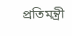প্রতিমন্ত্রী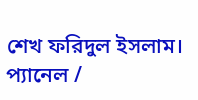শেখ ফরিদুল ইসলাম।
প্যানেল /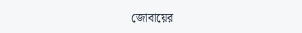জোবায়ের